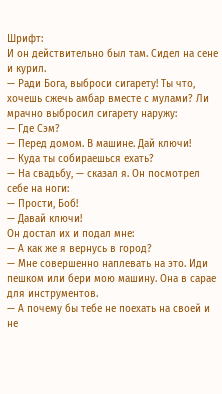Шрифт:
И он действительно был там. Сидел на сене и курил.
— Ради Бога, выброси сигарету! Ты что, хочешь сжечь амбар вместе с мулами? Ли мрачно выбросил сигарету наружу:
— Где Сэм?
— Перед домом. В машине. Дай ключи!
— Куда ты собираешься ехать?
— На свадьбу, — сказал я. Он посмотрел себе на ноги:
— Прости, Боб!
— Давай ключи!
Он достал их и подал мне:
— А как же я вернусь в город?
— Мне совершенно наплевать на это. Иди пешком или бери мою машину. Она в сарае для инструментов.
— А почему бы тебе не поехать на своей и не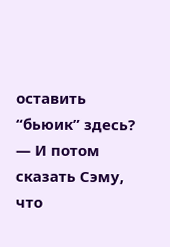оставить “бьюик” здесь?
— И потом сказать Сэму, что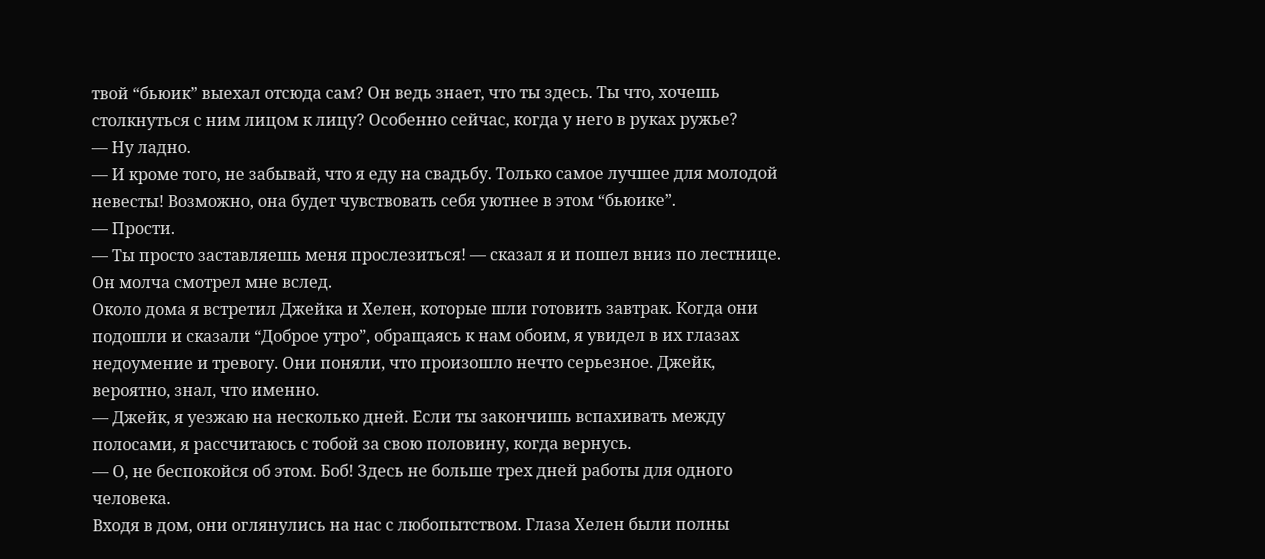твой “бьюик” выехал отсюда сам? Он ведь знает, что ты здесь. Ты что, хочешь столкнуться с ним лицом к лицу? Особенно сейчас, когда у него в руках ружье?
— Ну ладно.
— И кроме того, не забывай, что я еду на свадьбу. Только самое лучшее для молодой невесты! Возможно, она будет чувствовать себя уютнее в этом “бьюике”.
— Прости.
— Ты просто заставляешь меня прослезиться! — сказал я и пошел вниз по лестнице.
Он молча смотрел мне вслед.
Около дома я встретил Джейка и Хелен, которые шли готовить завтрак. Когда они подошли и сказали “Доброе утро”, обращаясь к нам обоим, я увидел в их глазах недоумение и тревогу. Они поняли, что произошло нечто серьезное. Джейк, вероятно, знал, что именно.
— Джейк, я уезжаю на несколько дней. Если ты закончишь вспахивать между полосами, я рассчитаюсь с тобой за свою половину, когда вернусь.
— О, не беспокойся об этом. Боб! Здесь не больше трех дней работы для одного человека.
Входя в дом, они оглянулись на нас с любопытством. Глаза Хелен были полны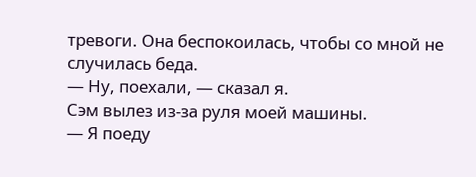тревоги. Она беспокоилась, чтобы со мной не случилась беда.
— Ну, поехали, — сказал я.
Сэм вылез из-за руля моей машины.
— Я поеду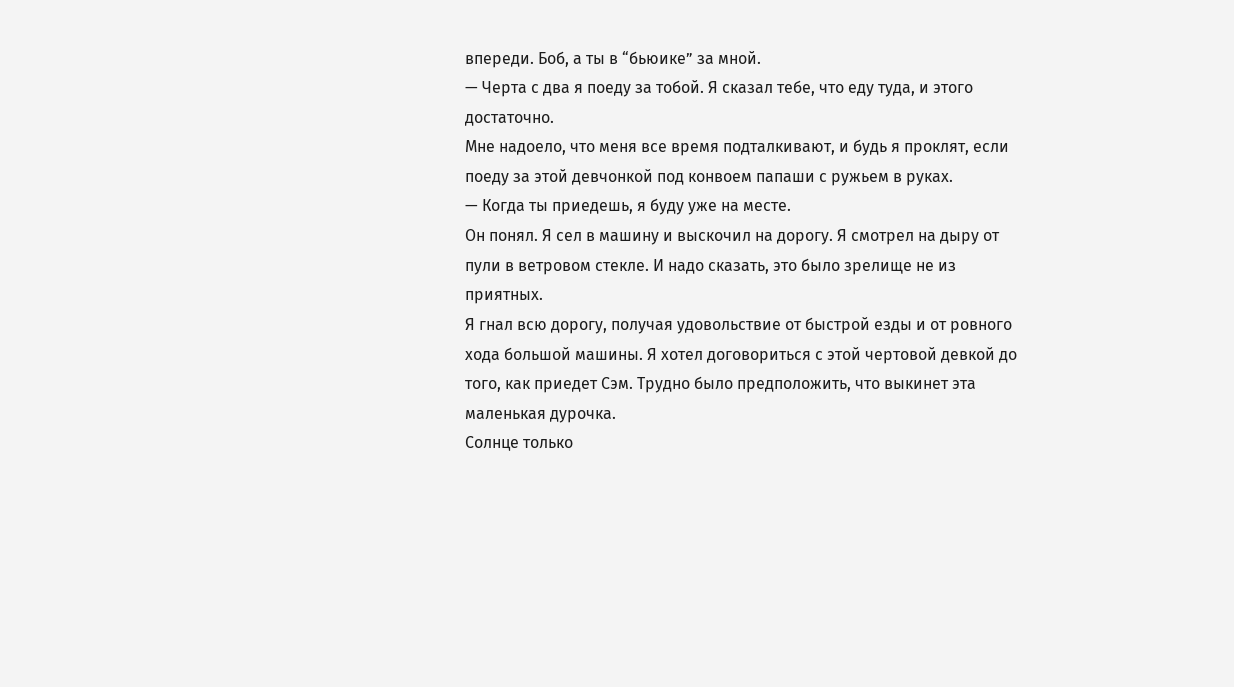впереди. Боб, а ты в “бьюике” за мной.
— Черта с два я поеду за тобой. Я сказал тебе, что еду туда, и этого достаточно.
Мне надоело, что меня все время подталкивают, и будь я проклят, если поеду за этой девчонкой под конвоем папаши с ружьем в руках.
— Когда ты приедешь, я буду уже на месте.
Он понял. Я сел в машину и выскочил на дорогу. Я смотрел на дыру от пули в ветровом стекле. И надо сказать, это было зрелище не из приятных.
Я гнал всю дорогу, получая удовольствие от быстрой езды и от ровного хода большой машины. Я хотел договориться с этой чертовой девкой до того, как приедет Сэм. Трудно было предположить, что выкинет эта маленькая дурочка.
Солнце только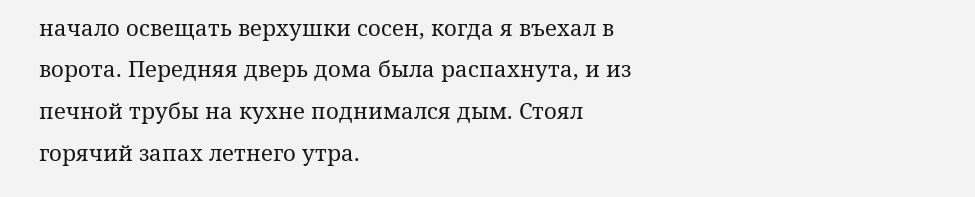начало освещать верхушки сосен, когда я въехал в ворота. Передняя дверь дома была распахнута, и из печной трубы на кухне поднимался дым. Стоял горячий запах летнего утра.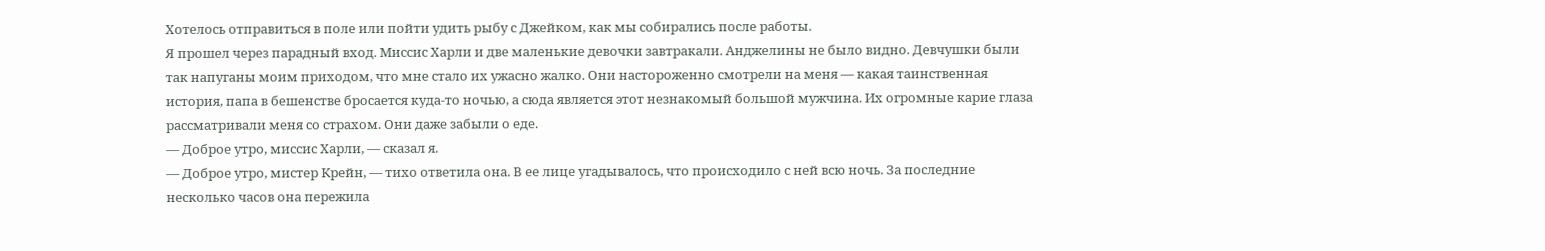Хотелось отправиться в поле или пойти удить рыбу с Джейком, как мы собирались после работы.
Я прошел через парадный вход. Миссис Харли и две маленькие девочки завтракали. Анджелины не было видно. Девчушки были так напуганы моим приходом, что мне стало их ужасно жалко. Они настороженно смотрели на меня — какая таинственная история, папа в бешенстве бросается куда-то ночью, а сюда является этот незнакомый большой мужчина. Их огромные карие глаза рассматривали меня со страхом. Они даже забыли о еде.
— Доброе утро, миссис Харли, — сказал я.
— Доброе утро, мистер Крейн, — тихо ответила она. В ее лице угадывалось, что происходило с ней всю ночь. За последние несколько часов она пережила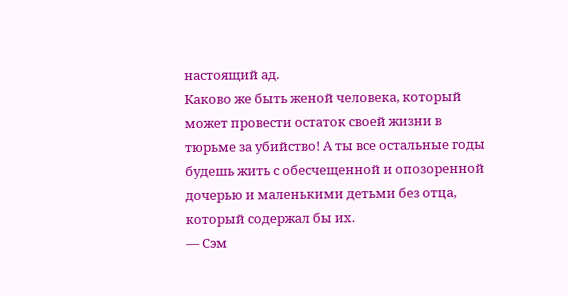настоящий ад.
Каково же быть женой человека, который может провести остаток своей жизни в тюрьме за убийство! А ты все остальные годы будешь жить с обесчещенной и опозоренной дочерью и маленькими детьми без отца, который содержал бы их.
— Сэм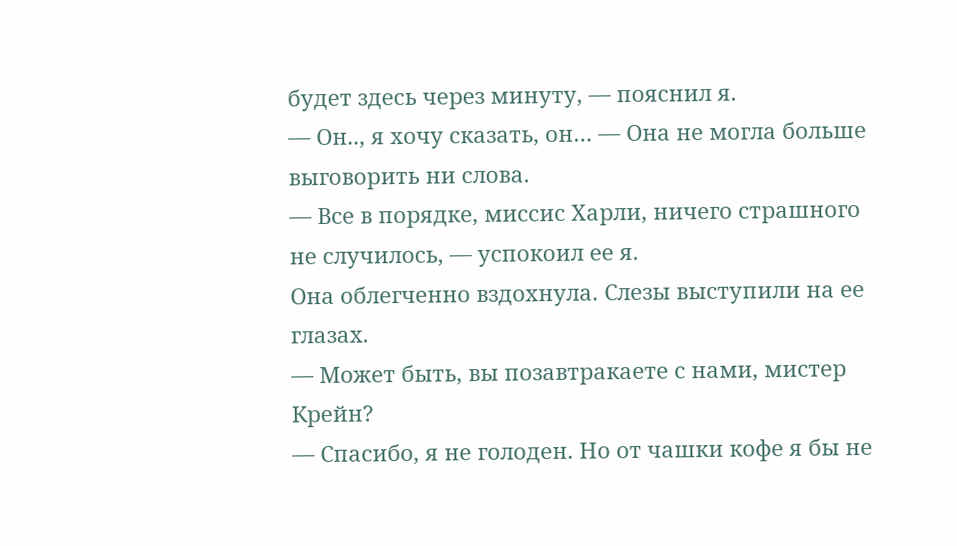будет здесь через минуту, — пояснил я.
— Он.., я хочу сказать, он… — Она не могла больше выговорить ни слова.
— Все в порядке, миссис Харли, ничего страшного не случилось, — успокоил ее я.
Она облегченно вздохнула. Слезы выступили на ее глазах.
— Может быть, вы позавтракаете с нами, мистер Крейн?
— Спасибо, я не голоден. Но от чашки кофе я бы не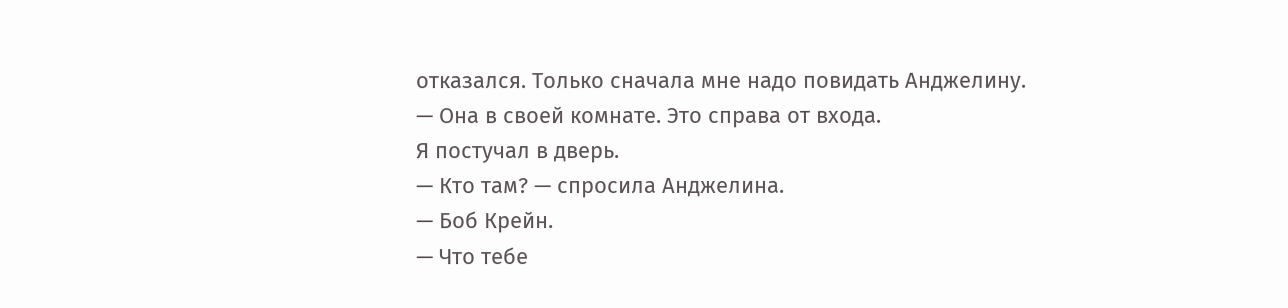отказался. Только сначала мне надо повидать Анджелину.
— Она в своей комнате. Это справа от входа.
Я постучал в дверь.
— Кто там? — спросила Анджелина.
— Боб Крейн.
— Что тебе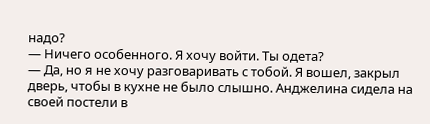надо?
— Ничего особенного. Я хочу войти. Ты одета?
— Да, но я не хочу разговаривать с тобой. Я вошел, закрыл дверь, чтобы в кухне не было слышно. Анджелина сидела на своей постели в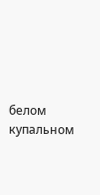белом купальном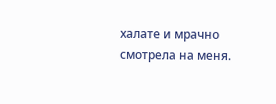халате и мрачно смотрела на меня.